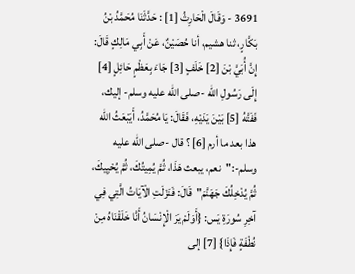3691 - وَقَالَ الْحَارِثُ [1] : حَدَّثَنَا مُحَمَّدُ بْنُ بَكَّارٍ، ثنا هشيم، أنا حُصَيْنٌ، عَنْ أَبِي مَالِكٍ قَالَ: إِنَّ أُبَيَّ بْنَ [2] خَلَفٍ [3] جَاءَ بِعَظْمٍ حَائِلٍ [4] إِلَى رَسُولِ الله -صلى الله عليه وسلم- إليك، فَفَتَّهُ [5] بَيْنَ يَدَيْهِ، فَقَالَ: يَا مُحَمَّدُ، أَيَبْعَثُ الله هذا بعد ما أرم [6] ؟ قال -صلى الله عليه وسلم-:"نعم، يبعث هَذَا، ثُمَّ يُمِيتُكَ، ثُمَّ يُحْيِيكَ، ثُمَّ يُدْخِلُكَ جَهَنَّمَ"قَالَ: فَنَزَلَتِ الْآيَاتُ الَّتِي فِي آخِرِ سُورَةِ يَس: {أَوَلَمْ يَرَ الْإِنْسَانُ أَنَّا خَلَقْنَاهُ مِنْ نُطْفَةٍ فَإِذَا} [7] إلى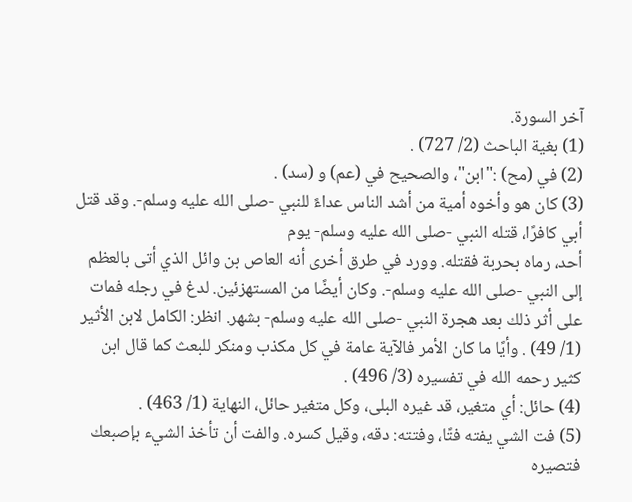آخر السورة.
(1) بغية الباحث (2/ 727) .
(2) في (مح) :"ابن"، والصحيح في (عم) و (سد) .
(3) كان هو وأخوه أمية من أشد الناس عداءً للنبي -صلى الله عليه وسلم-. وقد قتل أبي كافرًا، قتله النبي -صلى الله عليه وسلم- يوم
أحد، رماه بحربة فقتله. وورد في طرق أخرى أنه العاص بن وائل الذي أتى بالعظم إلى النبي -صلى الله عليه وسلم-. وكان أيضًا من المستهزئين. لدغ في رجله فمات على أثر ذلك بعد هجرة النبي -صلى الله عليه وسلم- بشهر. انظر: الكامل لابن الأثير (1/ 49) . وأيًا ما كان الأمر فالآية عامة في كل مكذب ومنكر للبعث كما قال ابن كثير رحمه الله في تفسيره (3/ 496) .
(4) حائل: أي متغير، قد غيره البلى، وكل متغير حائل، النهاية (1/ 463) .
(5) فت الشي يفته فتًا، وفتته: دقه، وقيل كسره. والفت أن تأخذ الشيء بإصبعك فتصيره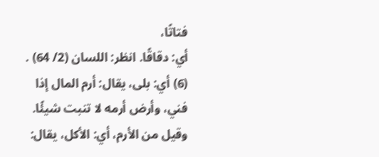فتاتًا،
أي: دقاقًا. انظر: اللسان (2/ 64) .
(6) أي: بلى، يقال: أرم المال إذا فني، وأرض أرمه لا تنبت شيئًا.
وقيل من الأرم، أي: الأكل، يقال: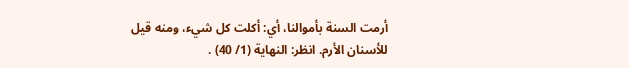أرمت السنة بأموالنا، أي: أكلت كل شيء، ومنه قيل للأسنان الأرم. انظر: النهاية (1/ 40) .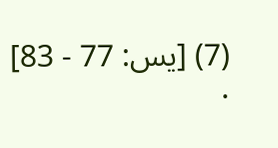(7) [يس: 77 - 83] .